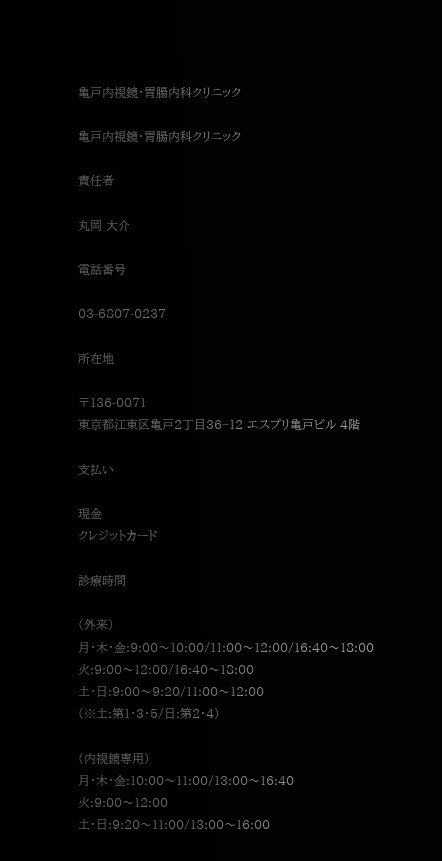亀戸内視鏡・胃腸内科クリニック

亀戸内視鏡・胃腸内科クリニック

責任者

丸岡 大介

電話番号

03-6807-0237

所在地

〒136-0071
東京都江東区亀戸2丁目36−12 エスプリ亀戸ビル 4階

支払い

現金
クレジットカード

診療時間

(外来)
月・木・金:9:00〜10:00/11:00〜12:00/16:40〜18:00
火:9:00〜12:00/16:40〜18:00
土・日:9:00〜9:20/11:00〜12:00
(※土:第1・3・5/日:第2・4)

(内視鏡専用)
月・木・金:10:00〜11:00/13:00〜16:40
火:9:00〜12:00
土・日:9:20〜11:00/13:00〜16:00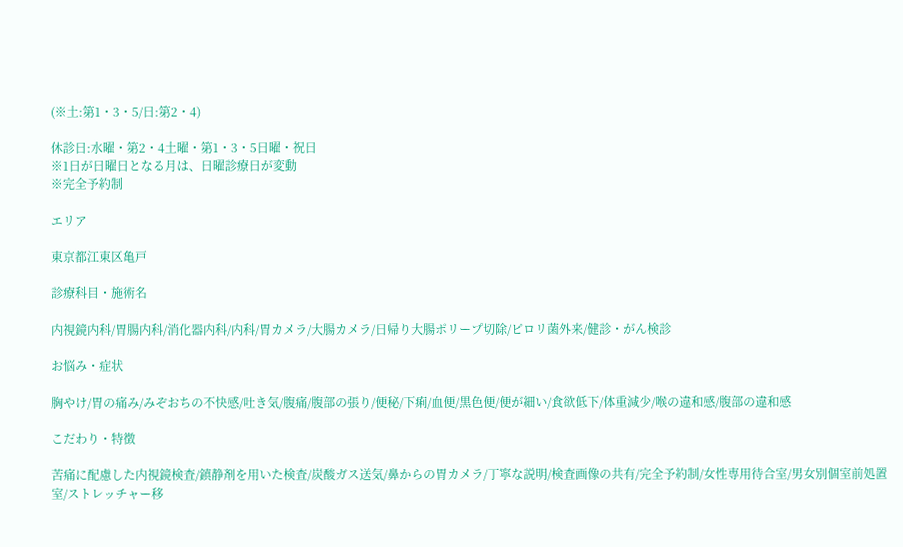(※土:第1・3・5/日:第2・4)

休診日:水曜・第2・4土曜・第1・3・5日曜・祝日
※1日が日曜日となる月は、日曜診療日が変動
※完全予約制

エリア

東京都江東区亀戸

診療科目・施術名

内視鏡内科/胃腸内科/消化器内科/内科/胃カメラ/大腸カメラ/日帰り大腸ポリープ切除/ピロリ菌外来/健診・がん検診

お悩み・症状

胸やけ/胃の痛み/みぞおちの不快感/吐き気/腹痛/腹部の張り/便秘/下痢/血便/黒色便/便が細い/食欲低下/体重減少/喉の違和感/腹部の違和感

こだわり・特徴

苦痛に配慮した内視鏡検査/鎮静剤を用いた検査/炭酸ガス送気/鼻からの胃カメラ/丁寧な説明/検査画像の共有/完全予約制/女性専用待合室/男女別個室前処置室/ストレッチャー移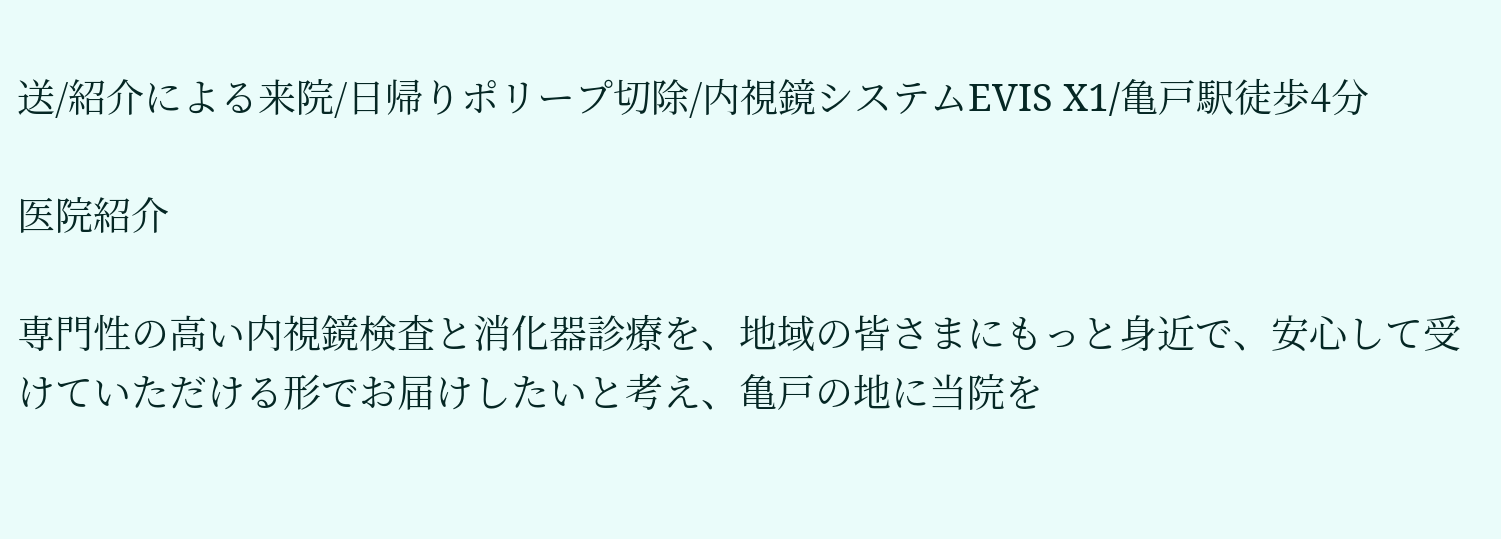送/紹介による来院/日帰りポリープ切除/内視鏡システムEVIS X1/亀戸駅徒歩4分

医院紹介

専門性の高い内視鏡検査と消化器診療を、地域の皆さまにもっと身近で、安心して受けていただける形でお届けしたいと考え、亀戸の地に当院を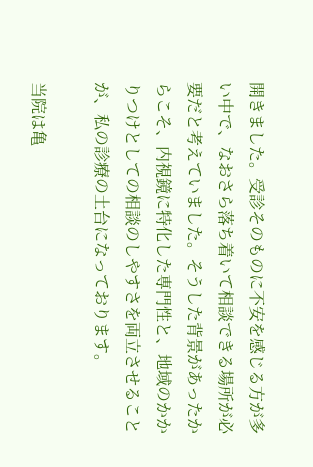開きました。受診そのものに不安を感じる方が多い中で、なおさら落ち着いて相談できる場所が必要だと考えていました。そうした背景があったからこそ、内視鏡に特化した専門性と、地域のかかりつけとしての相談のしやすさを両立させることが、私の診療の土台になっております。

当院は亀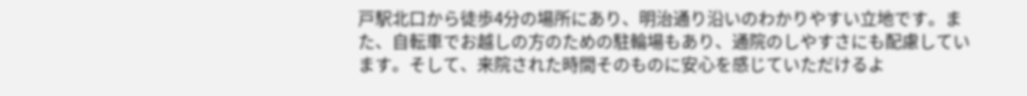戸駅北口から徒歩4分の場所にあり、明治通り沿いのわかりやすい立地です。また、自転車でお越しの方のための駐輪場もあり、通院のしやすさにも配慮しています。そして、来院された時間そのものに安心を感じていただけるよ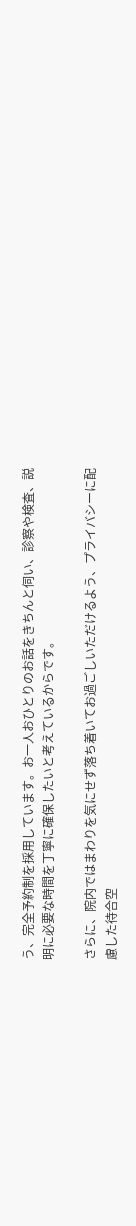う、完全予約制を採用しています。お一人おひとりのお話をきちんと伺い、診察や検査、説明に必要な時間を丁寧に確保したいと考えているからです。

さらに、院内ではまわりを気にせず落ち着いてお過ごしいただけるよう、プライバシーに配慮した待合空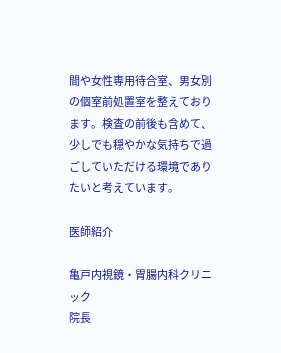間や女性専用待合室、男女別の個室前処置室を整えております。検査の前後も含めて、少しでも穏やかな気持ちで過ごしていただける環境でありたいと考えています。

医師紹介

亀戸内視鏡・胃腸内科クリニック
院長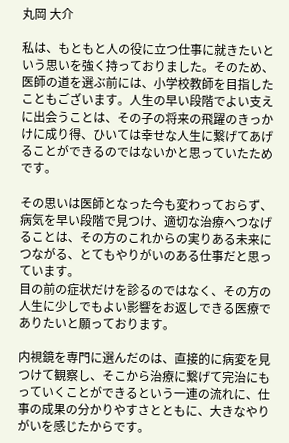丸岡 大介

私は、もともと人の役に立つ仕事に就きたいという思いを強く持っておりました。そのため、医師の道を選ぶ前には、小学校教師を目指したこともございます。人生の早い段階でよい支えに出会うことは、その子の将来の飛躍のきっかけに成り得、ひいては幸せな人生に繋げてあげることができるのではないかと思っていたためです。

その思いは医師となった今も変わっておらず、病気を早い段階で見つけ、適切な治療へつなげることは、その方のこれからの実りある未来につながる、とてもやりがいのある仕事だと思っています。
目の前の症状だけを診るのではなく、その方の人生に少しでもよい影響をお返しできる医療でありたいと願っております。

内視鏡を専門に選んだのは、直接的に病変を見つけて観察し、そこから治療に繋げて完治にもっていくことができるという一連の流れに、仕事の成果の分かりやすさとともに、大きなやりがいを感じたからです。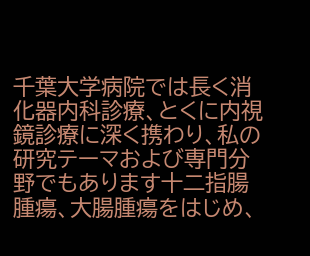千葉大学病院では長く消化器内科診療、とくに内視鏡診療に深く携わり、私の研究テーマおよび専門分野でもあります十二指腸腫瘍、大腸腫瘍をはじめ、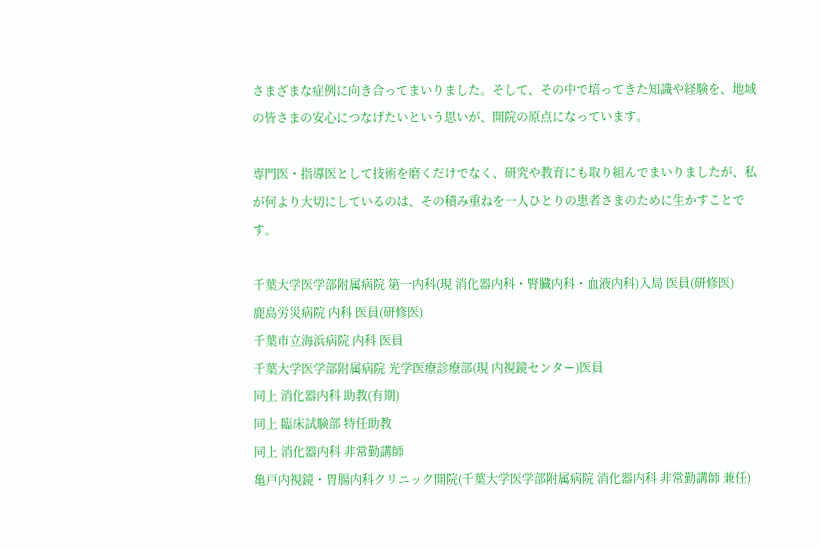さまざまな症例に向き合ってまいりました。そして、その中で培ってきた知識や経験を、地域の皆さまの安心につなげたいという思いが、開院の原点になっています。

専門医・指導医として技術を磨くだけでなく、研究や教育にも取り組んでまいりましたが、私が何より大切にしているのは、その積み重ねを一人ひとりの患者さまのために生かすことです。

千葉大学医学部附属病院 第一内科(現 消化器内科・腎臓内科・血液内科)入局 医員(研修医)
鹿島労災病院 内科 医員(研修医)
千葉市立海浜病院 内科 医員
千葉大学医学部附属病院 光学医療診療部(現 内視鏡センター)医員
同上 消化器内科 助教(有期)
同上 臨床試験部 特任助教
同上 消化器内科 非常勤講師
亀戸内視鏡・胃腸内科クリニック開院(千葉大学医学部附属病院 消化器内科 非常勤講師 兼任)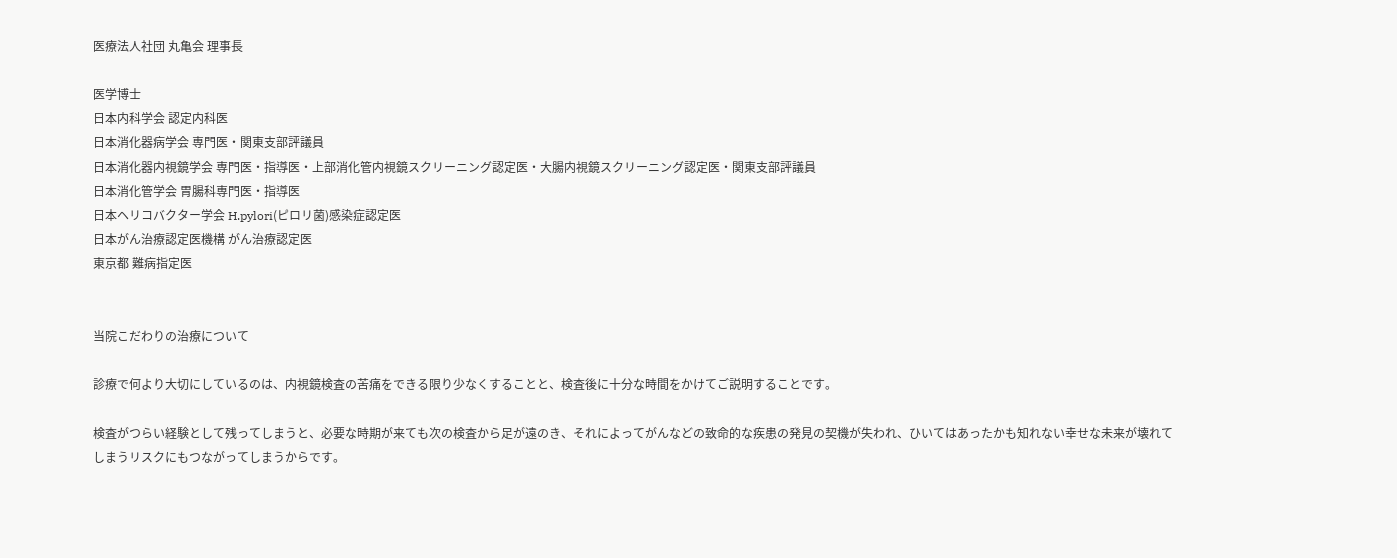医療法人社団 丸亀会 理事長

医学博士
日本内科学会 認定内科医
日本消化器病学会 専門医・関東支部評議員
日本消化器内視鏡学会 専門医・指導医・上部消化管内視鏡スクリーニング認定医・大腸内視鏡スクリーニング認定医・関東支部評議員
日本消化管学会 胃腸科専門医・指導医
日本ヘリコバクター学会 H.pylori(ピロリ菌)感染症認定医
日本がん治療認定医機構 がん治療認定医
東京都 難病指定医


当院こだわりの治療について

診療で何より大切にしているのは、内視鏡検査の苦痛をできる限り少なくすることと、検査後に十分な時間をかけてご説明することです。

検査がつらい経験として残ってしまうと、必要な時期が来ても次の検査から足が遠のき、それによってがんなどの致命的な疾患の発見の契機が失われ、ひいてはあったかも知れない幸せな未来が壊れてしまうリスクにもつながってしまうからです。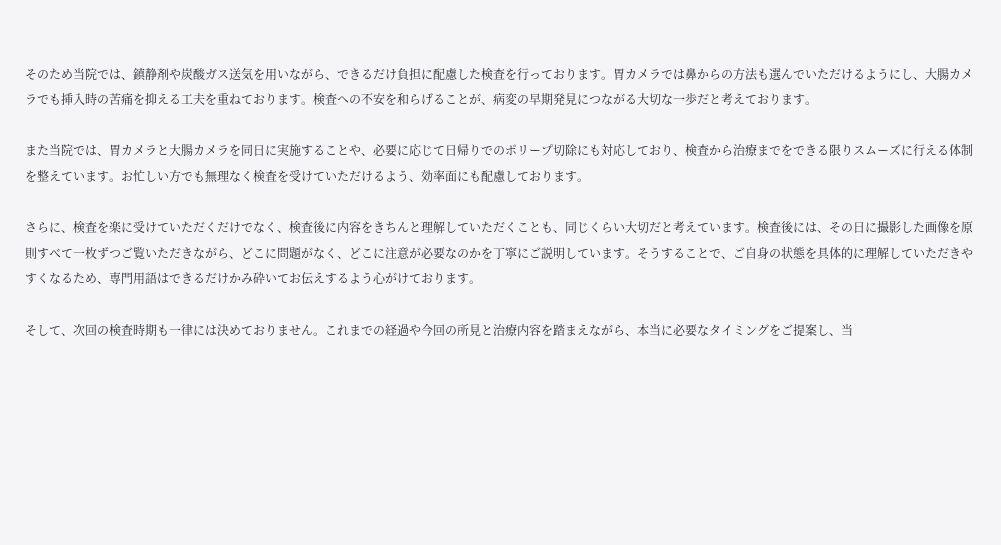そのため当院では、鎮静剤や炭酸ガス送気を用いながら、できるだけ負担に配慮した検査を行っております。胃カメラでは鼻からの方法も選んでいただけるようにし、大腸カメラでも挿入時の苦痛を抑える工夫を重ねております。検査への不安を和らげることが、病変の早期発見につながる大切な一歩だと考えております。

また当院では、胃カメラと大腸カメラを同日に実施することや、必要に応じて日帰りでのポリープ切除にも対応しており、検査から治療までをできる限りスムーズに行える体制を整えています。お忙しい方でも無理なく検査を受けていただけるよう、効率面にも配慮しております。

さらに、検査を楽に受けていただくだけでなく、検査後に内容をきちんと理解していただくことも、同じくらい大切だと考えています。検査後には、その日に撮影した画像を原則すべて一枚ずつご覧いただきながら、どこに問題がなく、どこに注意が必要なのかを丁寧にご説明しています。そうすることで、ご自身の状態を具体的に理解していただきやすくなるため、専門用語はできるだけかみ砕いてお伝えするよう心がけております。

そして、次回の検査時期も一律には決めておりません。これまでの経過や今回の所見と治療内容を踏まえながら、本当に必要なタイミングをご提案し、当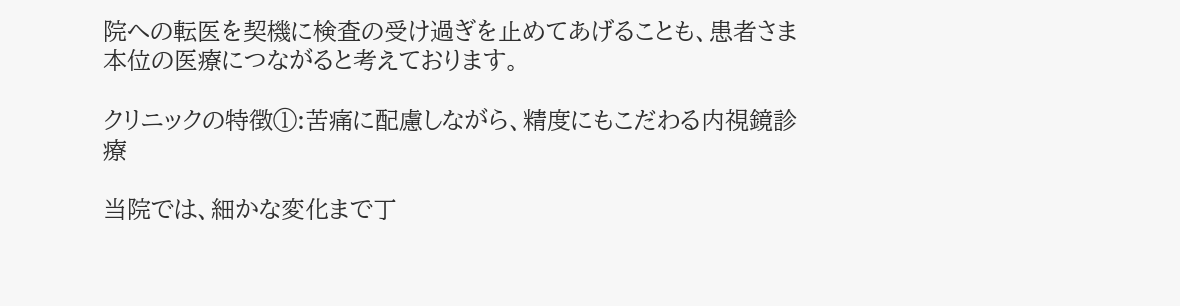院への転医を契機に検査の受け過ぎを止めてあげることも、患者さま本位の医療につながると考えております。

クリニックの特徴①:苦痛に配慮しながら、精度にもこだわる内視鏡診療

当院では、細かな変化まで丁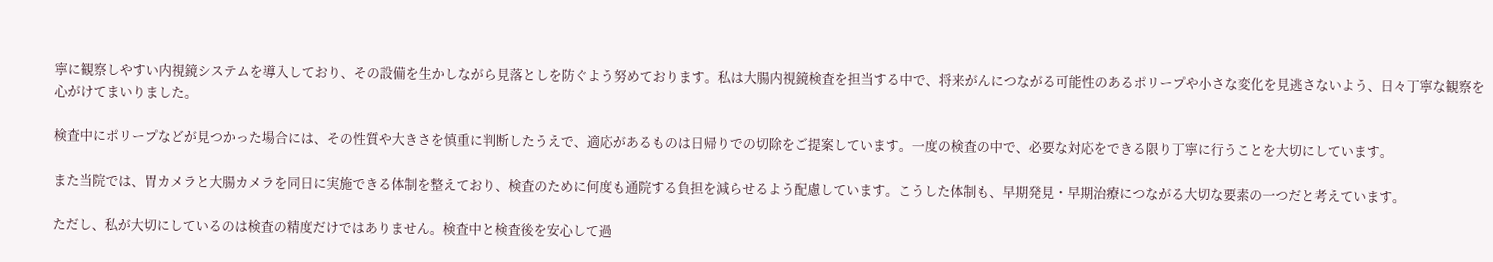寧に観察しやすい内視鏡システムを導入しており、その設備を生かしながら見落としを防ぐよう努めております。私は大腸内視鏡検査を担当する中で、将来がんにつながる可能性のあるポリープや小さな変化を見逃さないよう、日々丁寧な観察を心がけてまいりました。

検査中にポリープなどが見つかった場合には、その性質や大きさを慎重に判断したうえで、適応があるものは日帰りでの切除をご提案しています。一度の検査の中で、必要な対応をできる限り丁寧に行うことを大切にしています。

また当院では、胃カメラと大腸カメラを同日に実施できる体制を整えており、検査のために何度も通院する負担を減らせるよう配慮しています。こうした体制も、早期発見・早期治療につながる大切な要素の一つだと考えています。

ただし、私が大切にしているのは検査の精度だけではありません。検査中と検査後を安心して過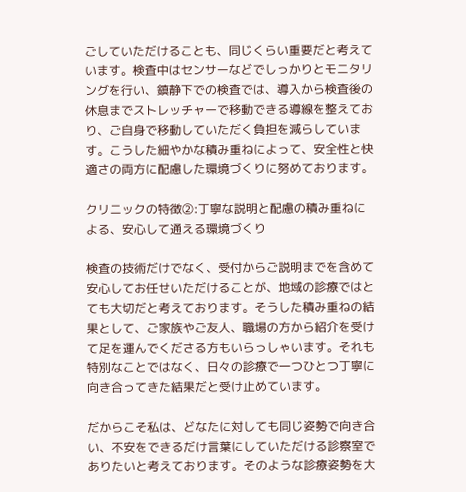ごしていただけることも、同じくらい重要だと考えています。検査中はセンサーなどでしっかりとモニタリングを行い、鎮静下での検査では、導入から検査後の休息までストレッチャーで移動できる導線を整えており、ご自身で移動していただく負担を減らしています。こうした細やかな積み重ねによって、安全性と快適さの両方に配慮した環境づくりに努めております。

クリニックの特徴②:丁寧な説明と配慮の積み重ねによる、安心して通える環境づくり

検査の技術だけでなく、受付からご説明までを含めて安心してお任せいただけることが、地域の診療ではとても大切だと考えております。そうした積み重ねの結果として、ご家族やご友人、職場の方から紹介を受けて足を運んでくださる方もいらっしゃいます。それも特別なことではなく、日々の診療で一つひとつ丁寧に向き合ってきた結果だと受け止めています。

だからこそ私は、どなたに対しても同じ姿勢で向き合い、不安をできるだけ言葉にしていただける診察室でありたいと考えております。そのような診療姿勢を大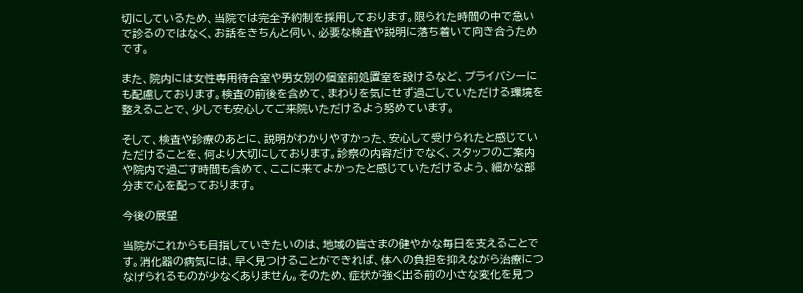切にしているため、当院では完全予約制を採用しております。限られた時間の中で急いで診るのではなく、お話をきちんと伺い、必要な検査や説明に落ち着いて向き合うためです。

また、院内には女性専用待合室や男女別の個室前処置室を設けるなど、プライバシーにも配慮しております。検査の前後を含めて、まわりを気にせず過ごしていただける環境を整えることで、少しでも安心してご来院いただけるよう努めています。

そして、検査や診療のあとに、説明がわかりやすかった、安心して受けられたと感じていただけることを、何より大切にしております。診察の内容だけでなく、スタッフのご案内や院内で過ごす時間も含めて、ここに来てよかったと感じていただけるよう、細かな部分まで心を配っております。

今後の展望

当院がこれからも目指していきたいのは、地域の皆さまの健やかな毎日を支えることです。消化器の病気には、早く見つけることができれば、体への負担を抑えながら治療につなげられるものが少なくありません。そのため、症状が強く出る前の小さな変化を見つ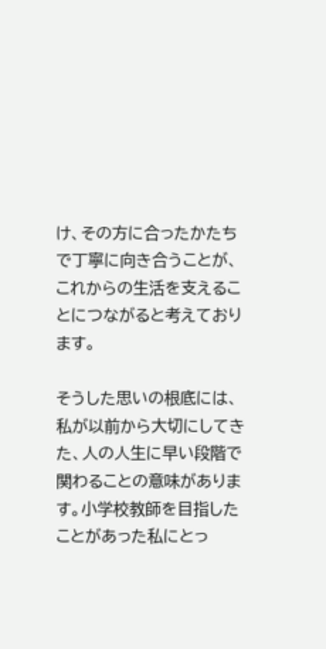け、その方に合ったかたちで丁寧に向き合うことが、これからの生活を支えることにつながると考えております。

そうした思いの根底には、私が以前から大切にしてきた、人の人生に早い段階で関わることの意味があります。小学校教師を目指したことがあった私にとっ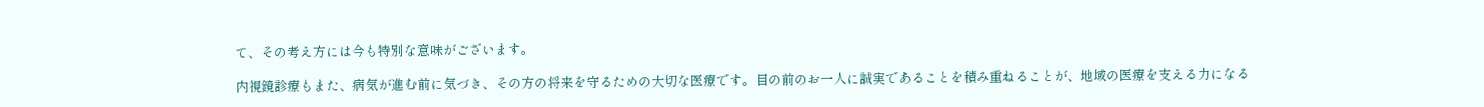て、その考え方には今も特別な意味がございます。

内視鏡診療もまた、病気が進む前に気づき、その方の将来を守るための大切な医療です。目の前のお一人に誠実であることを積み重ねることが、地域の医療を支える力になる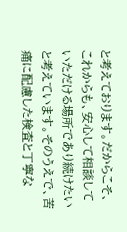と考えております。だからこそ、これからも、安心して相談していただける場所であり続けたいと考えています。そのうえで、苦痛に配慮した検査と丁寧な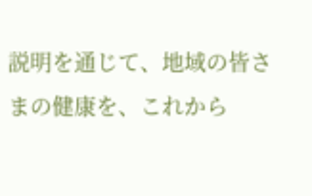説明を通じて、地域の皆さまの健康を、これから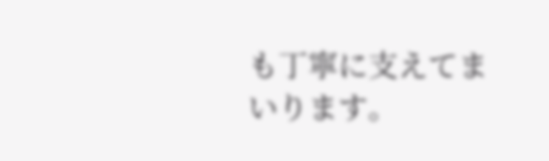も丁寧に支えてまいります。